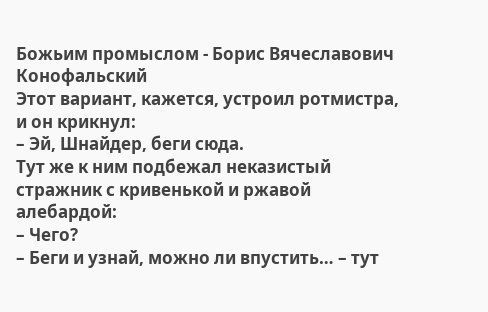Божьим промыслом - Борис Вячеславович Конофальский
Этот вариант, кажется, устроил ротмистра, и он крикнул:
– Эй, Шнайдер, беги сюда.
Тут же к ним подбежал неказистый стражник с кривенькой и ржавой алебардой:
– Чего?
– Беги и узнай, можно ли впустить… – тут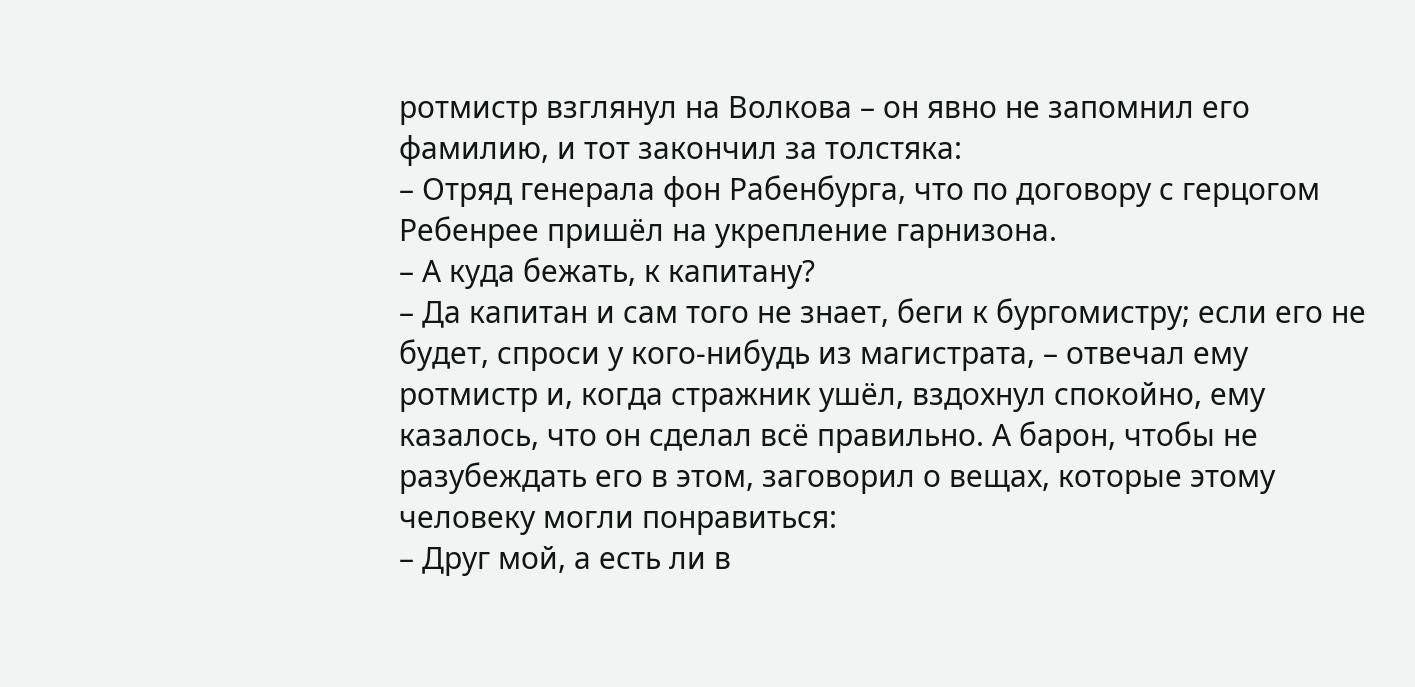ротмистр взглянул на Волкова – он явно не запомнил его фамилию, и тот закончил за толстяка:
– Отряд генерала фон Рабенбурга, что по договору с герцогом Ребенрее пришёл на укрепление гарнизона.
– А куда бежать, к капитану?
– Да капитан и сам того не знает, беги к бургомистру; если его не будет, спроси у кого-нибудь из магистрата, – отвечал ему ротмистр и, когда стражник ушёл, вздохнул спокойно, ему казалось, что он сделал всё правильно. А барон, чтобы не разубеждать его в этом, заговорил о вещах, которые этому человеку могли понравиться:
– Друг мой, а есть ли в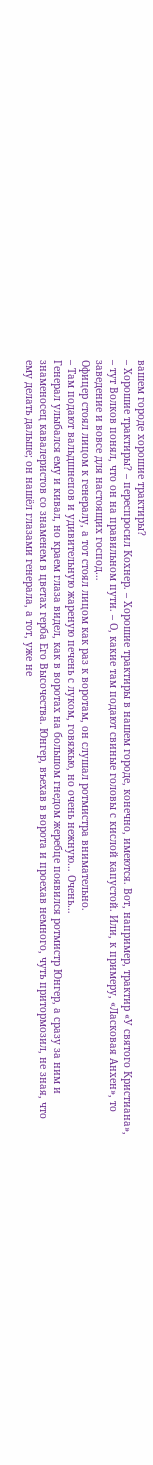вашем городе хорошие трактиры?
– Хорошие трактиры? – переспросил Кохнер. – Хорошие трактиры в нашем городе, конечно, имеются. Вот, например, трактир «У святого Кристиана», – тут Волков понял, что он на правильном пути. – О, какие там подают свиные головы с кислой капустой. Или, к примеру, «Ласковая Анхен», то заведение и вовсе для настоящих господ…
Офицер стоял лицом к генералу, а тот стоял лицом как раз к воротам, он слушал ротмистра внимательно.
– Там подают вальдшнепов и удивительную жареную печень с луком, говяжью, но очень нежную… Очень…
Генерал улыбался ему и кивал, но краем глаза видел, как в воротах на большом гнедом жеребце появился ротмистр Юнгер, а сразу за ним и знаменосец кавалеристов со знаменем в цветах герба Его Высочества. Юнгер, въехав в ворота и проехав немного, чуть притормозил, не зная, что ему делать дальше; он нашёл глазами генерала, а тот, уже не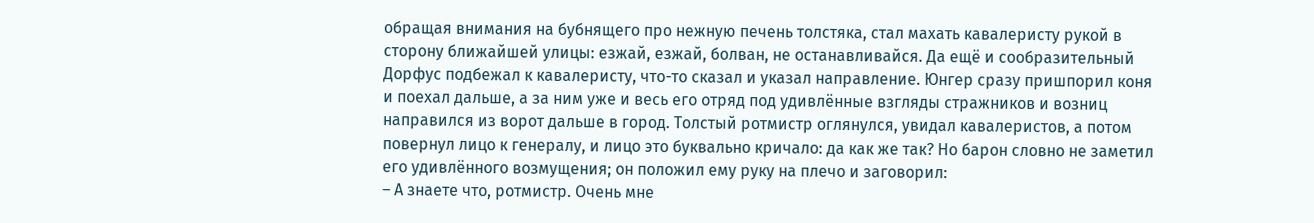обращая внимания на бубнящего про нежную печень толстяка, стал махать кавалеристу рукой в сторону ближайшей улицы: езжай, езжай, болван, не останавливайся. Да ещё и сообразительный Дорфус подбежал к кавалеристу, что-то сказал и указал направление. Юнгер сразу пришпорил коня и поехал дальше, а за ним уже и весь его отряд под удивлённые взгляды стражников и возниц направился из ворот дальше в город. Толстый ротмистр оглянулся, увидал кавалеристов, а потом повернул лицо к генералу, и лицо это буквально кричало: да как же так? Но барон словно не заметил его удивлённого возмущения; он положил ему руку на плечо и заговорил:
– А знаете что, ротмистр. Очень мне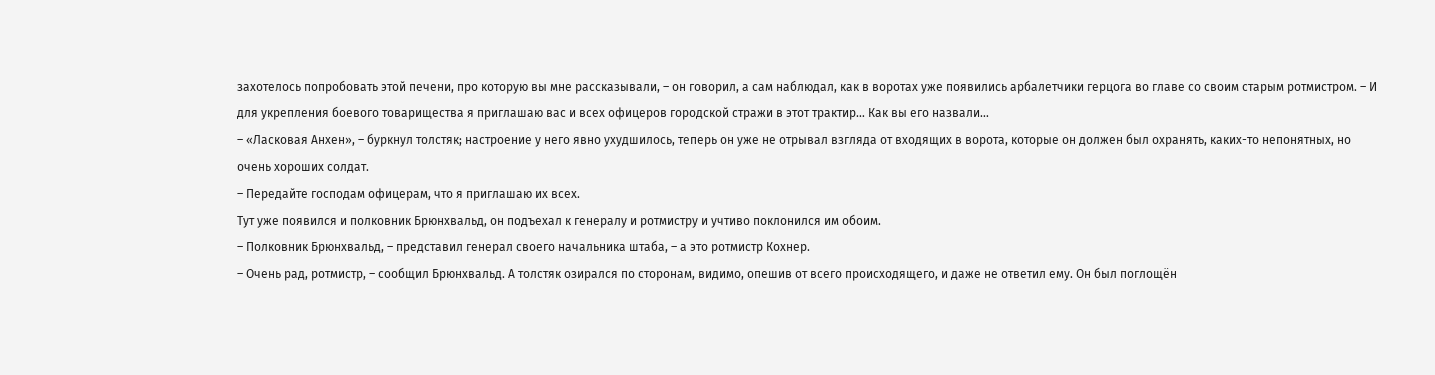захотелось попробовать этой печени, про которую вы мне рассказывали, – он говорил, а сам наблюдал, как в воротах уже появились арбалетчики герцога во главе со своим старым ротмистром. – И для укрепления боевого товарищества я приглашаю вас и всех офицеров городской стражи в этот трактир… Как вы его назвали…
– «Ласковая Анхен», – буркнул толстяк; настроение у него явно ухудшилось, теперь он уже не отрывал взгляда от входящих в ворота, которые он должен был охранять, каких-то непонятных, но очень хороших солдат.
– Передайте господам офицерам, что я приглашаю их всех.
Тут уже появился и полковник Брюнхвальд, он подъехал к генералу и ротмистру и учтиво поклонился им обоим.
– Полковник Брюнхвальд, – представил генерал своего начальника штаба, – а это ротмистр Кохнер.
– Очень рад, ротмистр, – сообщил Брюнхвальд. А толстяк озирался по сторонам, видимо, опешив от всего происходящего, и даже не ответил ему. Он был поглощён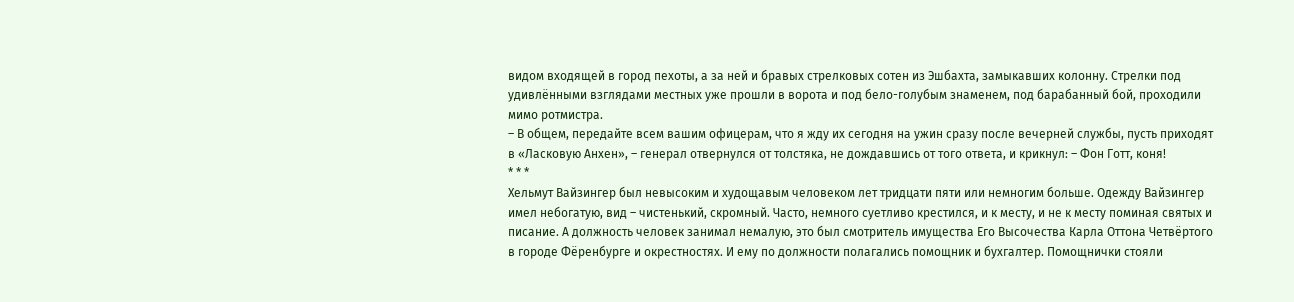видом входящей в город пехоты, а за ней и бравых стрелковых сотен из Эшбахта, замыкавших колонну. Стрелки под удивлёнными взглядами местных уже прошли в ворота и под бело-голубым знаменем, под барабанный бой, проходили мимо ротмистра.
– В общем, передайте всем вашим офицерам, что я жду их сегодня на ужин сразу после вечерней службы, пусть приходят в «Ласковую Анхен», – генерал отвернулся от толстяка, не дождавшись от того ответа, и крикнул: – Фон Готт, коня!
* * *
Хельмут Вайзингер был невысоким и худощавым человеком лет тридцати пяти или немногим больше. Одежду Вайзингер имел небогатую, вид – чистенький, скромный. Часто, немного суетливо крестился, и к месту, и не к месту поминая святых и писание. А должность человек занимал немалую, это был смотритель имущества Его Высочества Карла Оттона Четвёртого в городе Фёренбурге и окрестностях. И ему по должности полагались помощник и бухгалтер. Помощнички стояли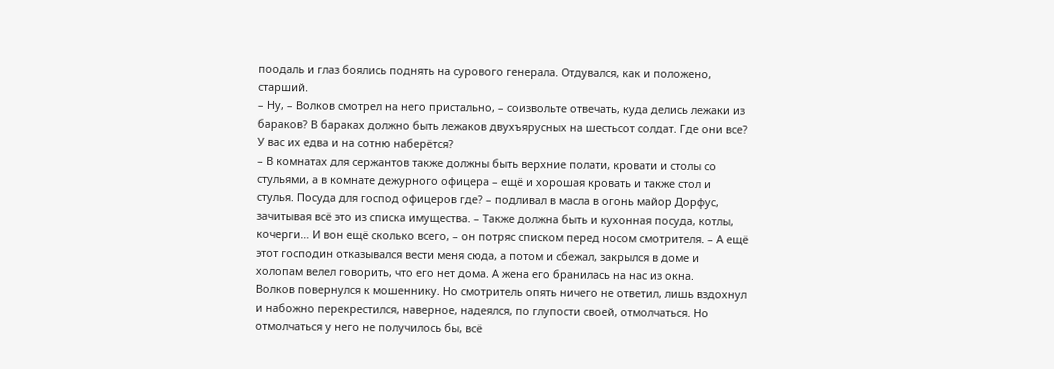поодаль и глаз боялись поднять на сурового генерала. Отдувался, как и положено, старший.
– Ну, – Волков смотрел на него пристально, – соизвольте отвечать, куда делись лежаки из бараков? В бараках должно быть лежаков двухъярусных на шестьсот солдат. Где они все? У вас их едва и на сотню наберётся?
– В комнатах для сержантов также должны быть верхние полати, кровати и столы со стульями, а в комнате дежурного офицера – ещё и хорошая кровать и также стол и стулья. Посуда для господ офицеров где? – подливал в масла в огонь майор Дорфус, зачитывая всё это из списка имущества. – Также должна быть и кухонная посуда, котлы, кочерги… И вон ещё сколько всего, – он потряс списком перед носом смотрителя. – А ещё этот господин отказывался вести меня сюда, а потом и сбежал, закрылся в доме и холопам велел говорить, что его нет дома. А жена его бранилась на нас из окна.
Волков повернулся к мошеннику. Но смотритель опять ничего не ответил, лишь вздохнул и набожно перекрестился, наверное, надеялся, по глупости своей, отмолчаться. Но отмолчаться у него не получилось бы, всё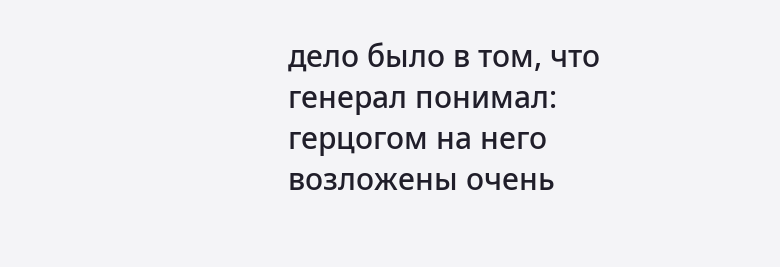дело было в том, что генерал понимал: герцогом на него возложены очень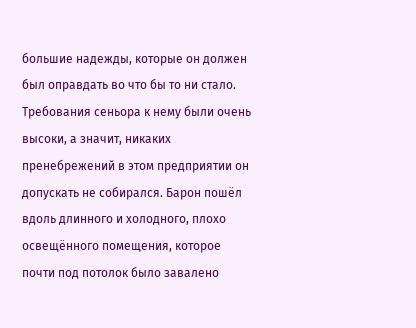большие надежды, которые он должен был оправдать во что бы то ни стало. Требования сеньора к нему были очень высоки, а значит, никаких пренебрежений в этом предприятии он допускать не собирался. Барон пошёл вдоль длинного и холодного, плохо освещённого помещения, которое почти под потолок было завалено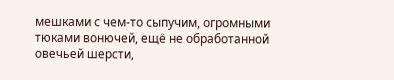мешками с чем-то сыпучим, огромными тюками вонючей, ещё не обработанной овечьей шерсти,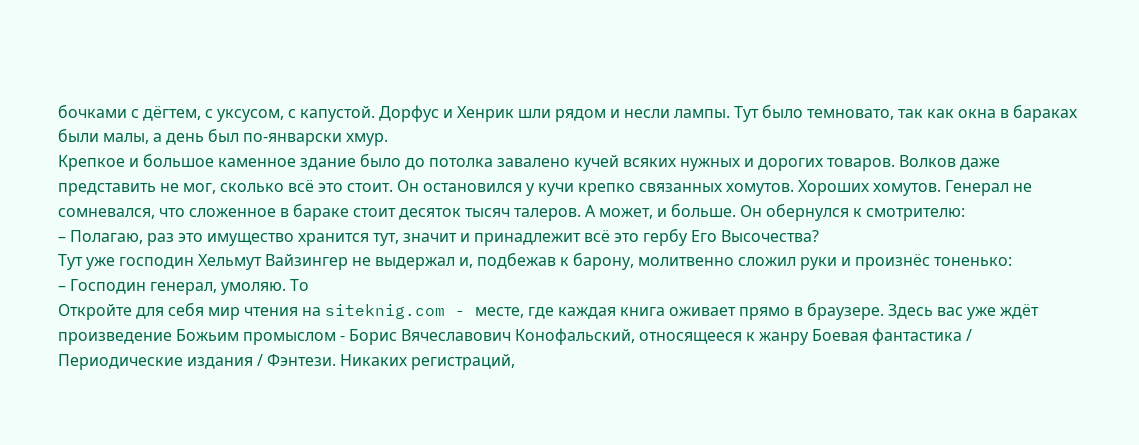бочками с дёгтем, с уксусом, с капустой. Дорфус и Хенрик шли рядом и несли лампы. Тут было темновато, так как окна в бараках были малы, а день был по-январски хмур.
Крепкое и большое каменное здание было до потолка завалено кучей всяких нужных и дорогих товаров. Волков даже представить не мог, сколько всё это стоит. Он остановился у кучи крепко связанных хомутов. Хороших хомутов. Генерал не сомневался, что сложенное в бараке стоит десяток тысяч талеров. А может, и больше. Он обернулся к смотрителю:
– Полагаю, раз это имущество хранится тут, значит и принадлежит всё это гербу Его Высочества?
Тут уже господин Хельмут Вайзингер не выдержал и, подбежав к барону, молитвенно сложил руки и произнёс тоненько:
– Господин генерал, умоляю. То
Откройте для себя мир чтения на siteknig.com - месте, где каждая книга оживает прямо в браузере. Здесь вас уже ждёт произведение Божьим промыслом - Борис Вячеславович Конофальский, относящееся к жанру Боевая фантастика / Периодические издания / Фэнтези. Никаких регистраций,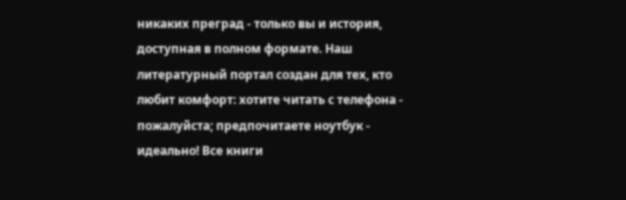никаких преград - только вы и история, доступная в полном формате. Наш литературный портал создан для тех, кто любит комфорт: хотите читать с телефона - пожалуйста; предпочитаете ноутбук - идеально! Все книги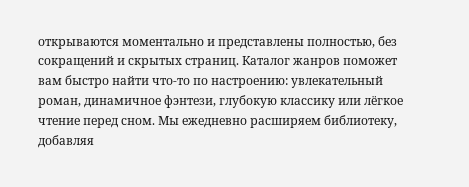открываются моментально и представлены полностью, без сокращений и скрытых страниц. Каталог жанров поможет вам быстро найти что-то по настроению: увлекательный роман, динамичное фэнтези, глубокую классику или лёгкое чтение перед сном. Мы ежедневно расширяем библиотеку, добавляя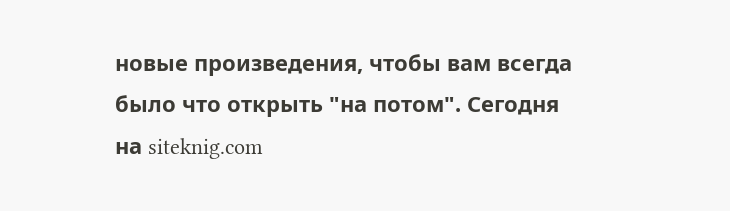новые произведения, чтобы вам всегда было что открыть "на потом". Сегодня на siteknig.com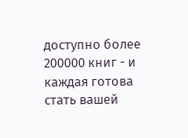доступно более 200000 книг - и каждая готова стать вашей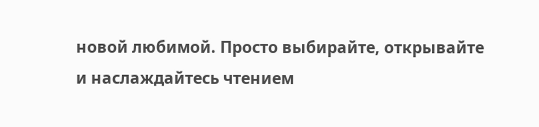новой любимой. Просто выбирайте, открывайте и наслаждайтесь чтением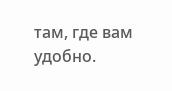там, где вам удобно.